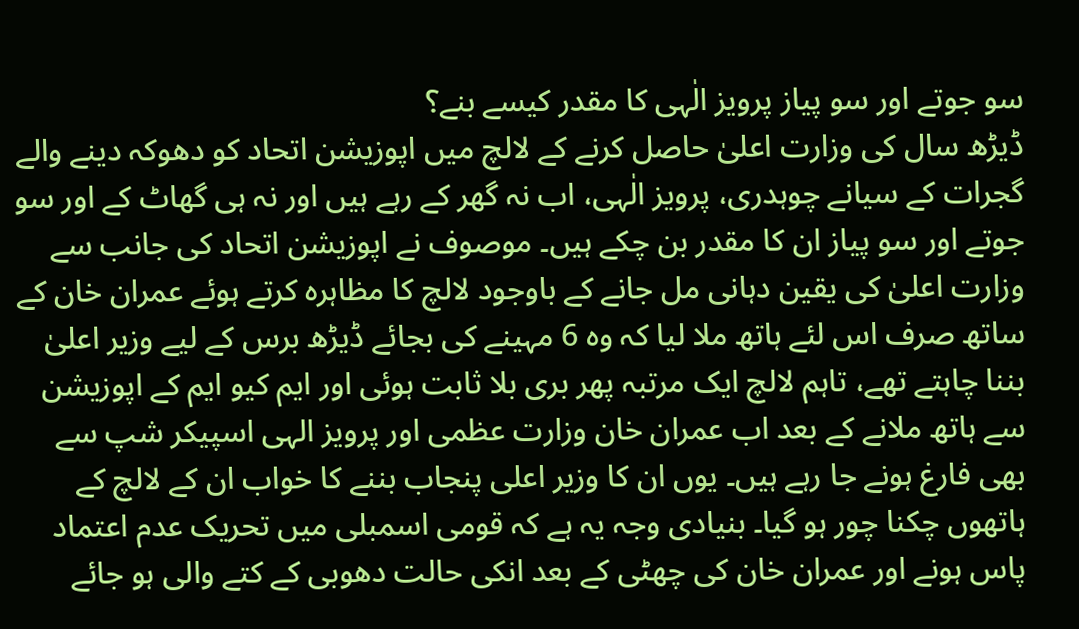سو جوتے اور سو پیاز پرویز الٰہی کا مقدر کیسے بنے؟
ڈیڑھ سال کی وزارت اعلیٰ حاصل کرنے کے لالچ میں اپوزیشن اتحاد کو دھوکہ دینے والے گجرات کے سیانے چوہدری، پرویز الٰہی، اب نہ گھر کے رہے ہیں اور نہ ہی گھاٹ کے اور سو جوتے اور سو پیاز ان کا مقدر بن چکے ہیں۔ موصوف نے اپوزیشن اتحاد کی جانب سے وزارت اعلیٰ کی یقین دہانی مل جانے کے باوجود لالچ کا مظاہرہ کرتے ہوئے عمران خان کے ساتھ صرف اس لئے ہاتھ ملا لیا کہ وہ 6 مہینے کی بجائے ڈیڑھ برس کے لیے وزیر اعلیٰ بننا چاہتے تھے، تاہم لالچ ایک مرتبہ پھر بری بلا ثابت ہوئی اور ایم کیو ایم کے اپوزیشن سے ہاتھ ملانے کے بعد اب عمران خان وزارت عظمی اور پرویز الہی اسپیکر شپ سے بھی فارغ ہونے جا رہے ہیں۔ یوں ان کا وزیر اعلی پنجاب بننے کا خواب ان کے لالچ کے ہاتھوں چکنا چور ہو گیا۔ بنیادی وجہ یہ ہے کہ قومی اسمبلی میں تحریک عدم اعتماد پاس ہونے اور عمران خان کی چھٹی کے بعد انکی حالت دھوبی کے کتے والی ہو جائے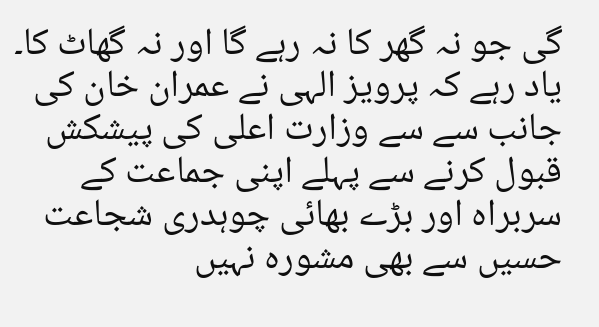گی جو نہ گھر کا نہ رہے گا اور نہ گھاٹ کا۔ یاد رہے کہ پرویز الہی نے عمران خان کی جانب سے سے وزارت اعلی کی پیشکش قبول کرنے سے پہلے اپنی جماعت کے سربراہ اور بڑے بھائی چوہدری شجاعت حسیں سے بھی مشورہ نہیں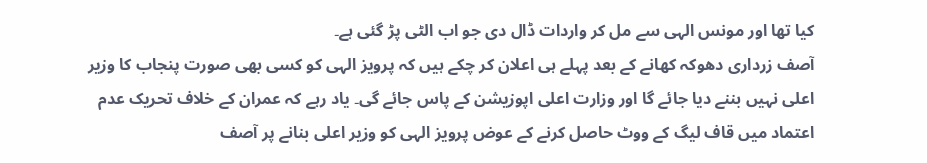کیا تھا اور مونس الہی سے مل کر واردات ڈال دی جو اب الٹی پڑ گئی ہے۔
آصف زرداری دھوکہ کھانے کے بعد پہلے ہی اعلان کر چکے ہیں کہ پرویز الہی کو کسی بھی صورت پنجاب کا وزیر اعلی نہیں بننے دیا جائے گا اور وزارت اعلی اپوزیشن کے پاس جائے گی۔ یاد رہے کہ عمران کے خلاف تحریک عدم اعتماد میں قاف لیگ کے ووٹ حاصل کرنے کے عوض پرویز الہی کو وزیر اعلی بنانے پر آصف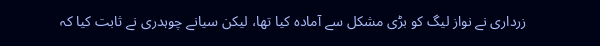زرداری نے نواز لیگ کو بڑی مشکل سے آمادہ کیا تھا، لیکن سیانے چوہدری نے ثابت کیا کہ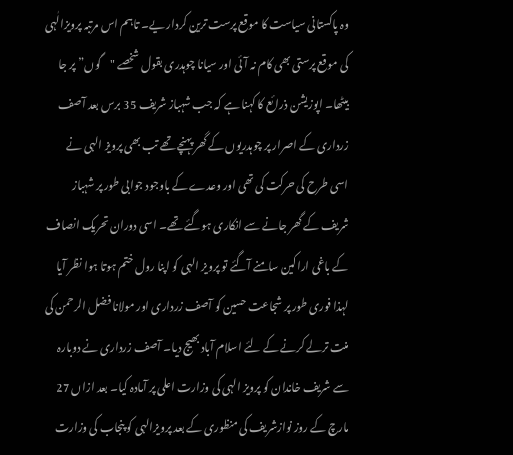وہ پاکستانی سیاست کا موقع پرست ترین کردار یے۔ تاہم اس مرتبہ پرویزالٰہی کی موقع پرستی بھی کام نہ آئی اور سیانا چوہدری بقول شخصے "گوں” پر جا بیٹھا۔ اپوزیشن ذرائع کا کہنا ہے کہ جب شہباز شریف 35 برس بعد آصف زرداری کے اصرار پر چوہدریوں کے گھر پہنچے تھے تب بھی پرویز الہی نے اسی طرح کی حرکت کی تھی اور وعدے کے باوجود جوابی طور پر شہباز شریف کے گھر جانے سے انکاری ہوگئے تھے۔ اسی دوران تحریک انصاف کے باغی اراکین سامنے آگئے تو پرویز الہی کو اپنا رول ختم ہوتا ہوا نظر آیا لہذا فوری طور پر شجاعت حسین کو آصف زرداری اور مولانا فضل الرحمن کی منت ترلے کرنے کے لئے اسلام آباد بھیج دیا۔ آصف زرداری نے دوبارہ سے شریف خاندان کو پرویز الہی کی وزارت اعلی پر آمادہ کیا۔ بعد ازاں 27 مارچ کے روز نوازشریف کی منظوری کے بعد پرویزالہی کو پنجاب کی وزارت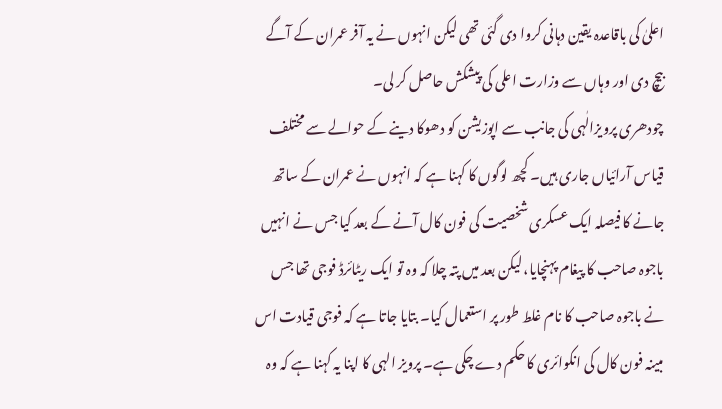اعلیٰ کی باقاعدہ یقین دہانی کروا دی گئی تھی لیکن انہوں نے یہ آفر عمران کے آگے بیچ دی اور وہاں سے وزارت اعلی کی پیشکش حاصل کر لی۔
چودھری پرویزالٰہی کی جانب سے اپوزیشن کو دھوکا دینے کے حوالے سے مختلف قیاس آرائیاں جاری ہیں۔ کچھ لوگوں کا کہنا ہے کہ انہوں نے عمران کے ساتھ جانے کا فیصلہ ایک عسکری شخصیت کی فون کال آنے کے بعد کیا جس نے انہیں باجوہ صاحب کا پیغام پہنچایا، لیکن بعد میں پتہ چلا کہ وہ تو ایک ریٹائرڈ فوجی تھا جس نے باجوہ صاحب کا نام غلط طور پر استعمال کیا۔ بتایا جاتا ہے کہ فوجی قیادت اس مبینہ فون کال کی انکوائری کا حکم دے چکی ہے۔ پرویز الہی کا اپنا یہ کہنا ہے کہ وہ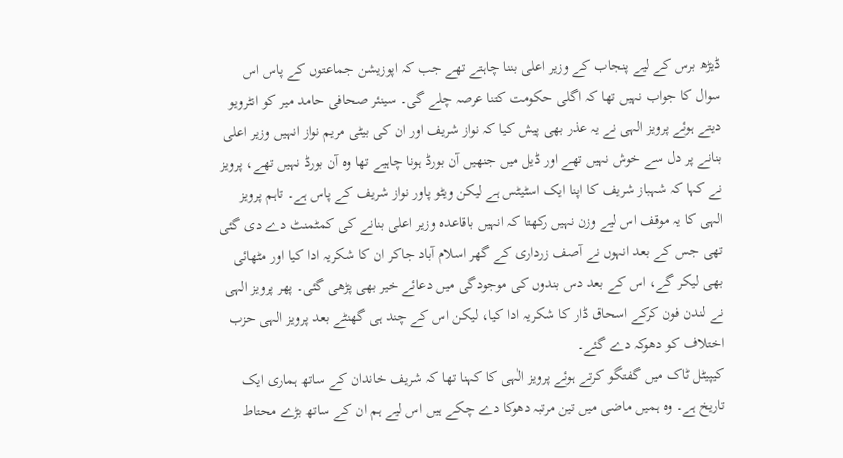ڈیڑھ برس کے لیے پنجاب کے وزیر اعلی بننا چاہتے تھے جب کہ اپوزیشن جماعتوں کے پاس اس سوال کا جواب نہیں تھا کہ اگلی حکومت کتنا عرصہ چلے گی۔ سینئر صحافی حامد میر کو انٹرویو دیتے ہوئے پرویز الہی نے یہ عذر بھی پیش کیا کہ نواز شریف اور ان کی بیٹی مریم نواز انہیں وزیر اعلی بنانے پر دل سے خوش نہیں تھے اور ڈیل میں جنھیں آن بورڈ ہونا چاہیے تھا وہ آن بورڈ نہیں تھے، پرویز نے کہا کہ شہباز شریف کا اپنا ایک اسٹیٹس ہے لیکن ویٹو پاور نواز شریف کے پاس ہے۔ تاہم پرویز الہی کا یہ موقف اس لیے وزن نہیں رکھتا کہ انہیں باقاعدہ وزیر اعلی بنانے کی کمٹمنٹ دے دی گئی تھی جس کے بعد انہوں نے آصف زرداری کے گھر اسلام آباد جاکر ان کا شکریہ ادا کیا اور مٹھائی بھی لیکر گے، اس کے بعد دس بندوں کی موجودگی میں دعائے خیر بھی پڑھی گئی۔ پھر پرویز الہی نے لندن فون کرکے اسحاق ڈار کا شکریہ ادا کیا، لیکن اس کے چند ہی گھنٹے بعد پرویز الہی حزب اختلاف کو دھوکہ دے گئے۔
کیپیٹل ٹاک میں گفتگو کرتے ہوئے پرویز الٰہی کا کہنا تھا کہ شریف خاندان کے ساتھ ہماری ایک تاریخ ہے۔ وہ ہمیں ماضی میں تین مرتبہ دھوکا دے چکے ہیں اس لیے ہم ان کے ساتھ بڑے محتاط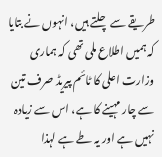طریقے سے چلتے ہیں، انہوں نے بتایا کہ ہمیں اطلاع ملی تھی کہ ہماری وزارت اعلی کا ٹائم پیریڈ صرف تین سے چار مہینے کا ہے، اس سے زیادہ نہیں ہے اور یہ طے ہے لہذا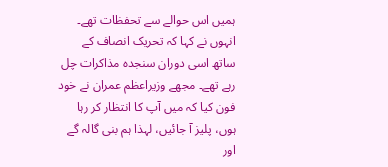ہمیں اس حوالے سے تحفظات تھے۔ انہوں نے کہا کہ تحریک انصاف کے ساتھ اسی دوران سنجدہ مذاکرات چل رہے تھے۔ مجھے وزیراعظم عمران نے خود فون کیا کہ میں آپ کا انتظار کر رہا ہوں، پلیز آ جائیں، لہذا ہم بنی گالہ گے اور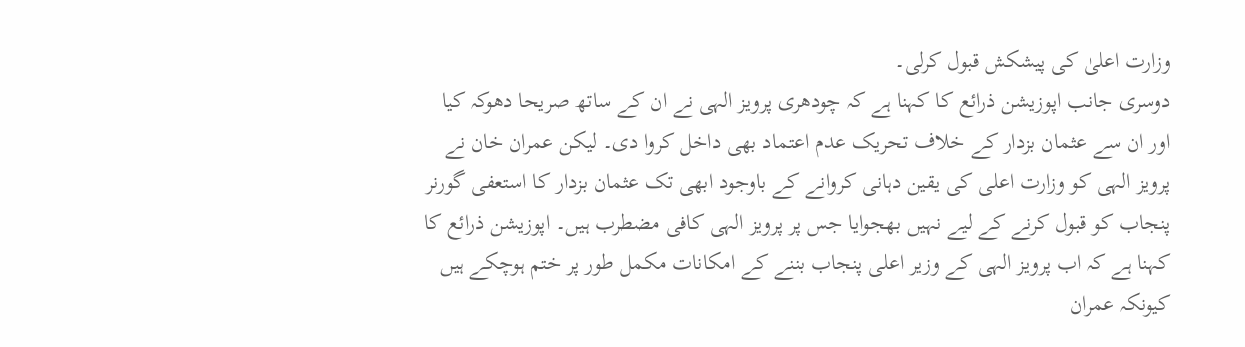وزارت اعلیٰ کی پیشکش قبول کرلی۔
دوسری جانب اپوزیشن ذرائع کا کہنا ہے کہ چودھری پرویز الہی نے ان کے ساتھ صریحا دھوکہ کیا اور ان سے عثمان بزدار کے خلاف تحریک عدم اعتماد بھی داخل کروا دی۔ لیکن عمران خان نے پرویز الہی کو وزارت اعلی کی یقین دہانی کروانے کے باوجود ابھی تک عثمان بزدار کا استعفی گورنر پنجاب کو قبول کرنے کے لیے نہیں بھجوایا جس پر پرویز الہی کافی مضطرب ہیں۔ اپوزیشن ذرائع کا کہنا ہے کہ اب پرویز الہی کے وزیر اعلی پنجاب بننے کے امکانات مکمل طور پر ختم ہوچکے ہیں کیونکہ عمران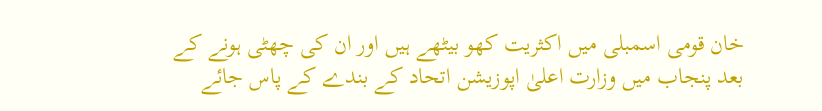خان قومی اسمبلی میں اکثریت کھو بیٹھے ہیں اور ان کی چھٹی ہونے کے بعد پنجاب میں وزارت اعلیٰ اپوزیشن اتحاد کے بندے کے پاس جائے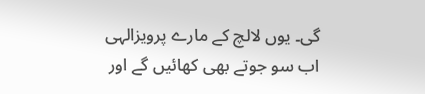گی۔ یوں لالچ کے مارے پرویزالہی اب سو جوتے بھی کھائیں گے اور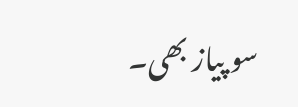سو پیاز بھی۔